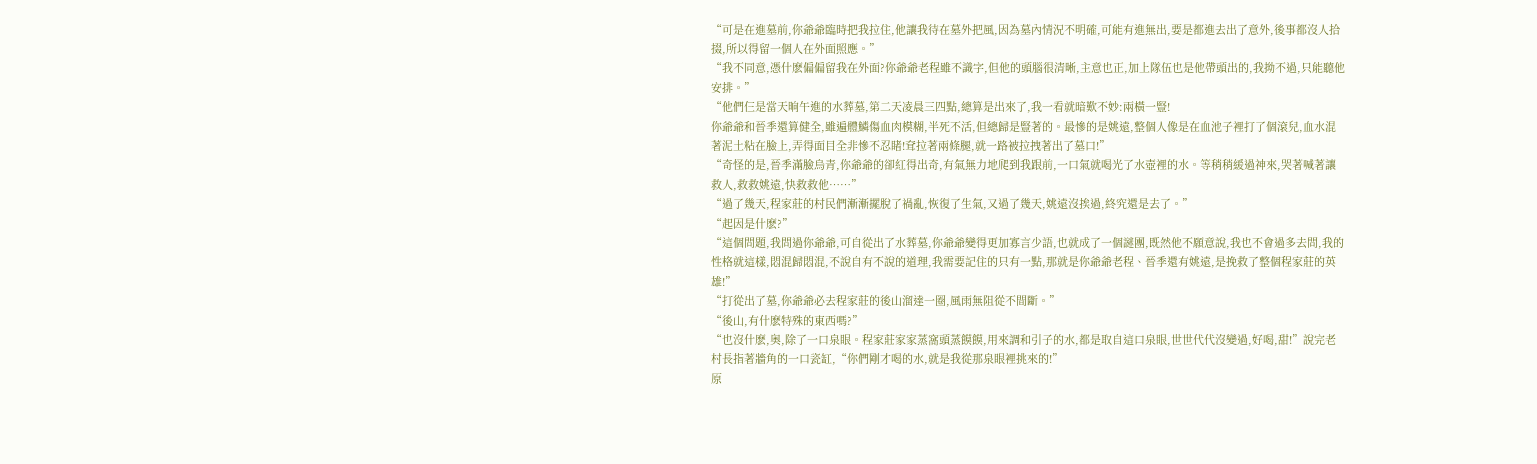“可是在進墓前,你爺爺臨時把我拉住,他讓我待在墓外把風,因為墓內情況不明確,可能有進無出,要是都進去出了意外,後事都沒人拾掇,所以得留一個人在外面照應。”
“我不同意,憑什麽偏偏留我在外面?你爺爺老程雖不識字,但他的頭腦很清晰,主意也正,加上隊伍也是他帶頭出的,我拗不過,只能聽他安排。”
“他們仨是當天晌午進的水葬墓,第二天凌晨三四點,總算是出來了,我一看就暗歎不妙:兩橫一豎!
你爺爺和晉季還算健全,雖遍體鱗傷血肉模糊,半死不活,但總歸是豎著的。最慘的是姚遠,整個人像是在血池子裡打了個滾兒,血水混著泥土粘在臉上,弄得面目全非慘不忍睹!耷拉著兩條腿,就一路被拉拽著出了墓口!”
“奇怪的是,晉季滿臉烏青,你爺爺的卻紅得出奇,有氣無力地爬到我跟前,一口氣就喝光了水壺裡的水。等稍稍緩過神來,哭著喊著讓救人,救救姚遠,快救救他……”
“過了幾天,程家莊的村民們漸漸擺脫了禍亂,恢復了生氣,又過了幾天,姚遠沒挨過,終究還是去了。”
“起因是什麽?”
“這個問題,我問過你爺爺,可自從出了水葬墓,你爺爺變得更加寡言少語,也就成了一個謎團,既然他不願意說,我也不會過多去問,我的性格就這樣,悶混歸悶混,不說自有不說的道理,我需要記住的只有一點,那就是你爺爺老程、晉季還有姚遠,是挽救了整個程家莊的英雄!”
“打從出了墓,你爺爺必去程家莊的後山溜達一圈,風雨無阻從不間斷。”
“後山,有什麽特殊的東西嗎?”
“也沒什麽,奧,除了一口泉眼。程家莊家家蒸窩頭蒸饃饃,用來調和引子的水,都是取自這口泉眼,世世代代沒變過,好喝,甜!”說完老村長指著牆角的一口瓷缸,“你們剛才喝的水,就是我從那泉眼裡挑來的!”
原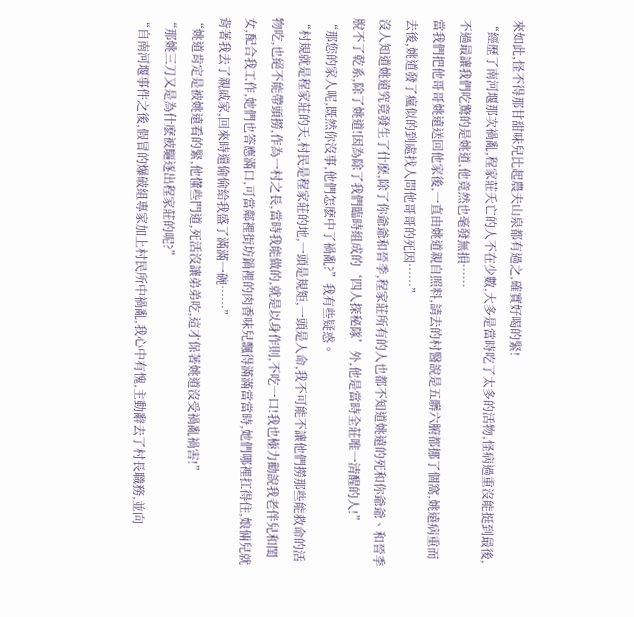來如此,怪不得那甘甜味兒比起農夫山泉都有過之,確實好喝的緊!
“經歷了南河堰那次禍亂,程家莊夭亡的人不在少數,大多是當時吃了太多的活物,怪病過重沒能挺到最後,不過最讓我們吃驚的是姚道,他竟然也毫發無損……
當我們把他哥哥姚遠送回他家後,一直由姚道親自照料,請去的村醫說是五髒六腑都挪了個窩,姚遠病重而去後,姚道發了瘋似的到處找人問他哥哥的死因……”
沒人知道姚遠究竟發生了什麽,除了你爺爺和晉季,程家莊所有的人也都不知道姚遠的死和你爺爺、和晉季脫不了乾系,除了姚道!因為除了我們臨時組成的‘四人探秘隊’外,他是當時全莊唯一清醒的人!”
“那您的家人呢,既然你沒事,他們怎麽中了禍亂?”我有些疑惑。
“村規就是程家莊的天,村民是程家莊的地,一頭是規矩,一頭是人命,我不可能不讓他們撈那些能救命的活物吃,也絕不能帶頭撈,作為一村之長,當時我能做的,就是以身作則,不吃一口!我也極力勸說我老伴兒和閨女,配合我工作,她們也答應滿口,可當鄰裡街坊鍋裡的肉香味兒飄得滿滿當當時,她們哪裡扛得住,娘倆兒就背著我去了親戚家,回來時還偷偷給我盛了滿滿一碗……”
“姚道肯定是被姚遠看的緊,他懂些門道,死活沒讓弟弟吃,這才保著姚道沒受禍亂禍害!”
“那姚三刀又是為什麽被驅逐出程家莊的呢?”
“自南河堰事件之後,假冒的爆破組專家加上村民所中禍亂,我心中有愧,主動辭去了村長職務,並向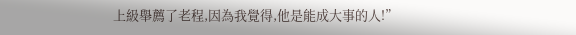上級舉薦了老程,因為我覺得,他是能成大事的人!”